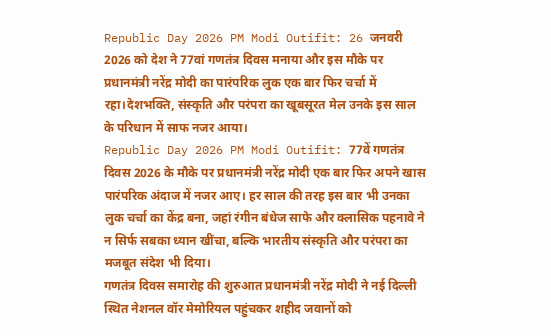Republic Day 2026 PM Modi Outifit: 26 जनवरी 2026 को देश ने 77वां गणतंत्र दिवस मनाया और इस मौके पर प्रधानमंत्री नरेंद्र मोदी का पारंपरिक लुक एक बार फिर चर्चा में रहा।देशभक्ति, संस्कृति और परंपरा का खूबसूरत मेल उनके इस साल के परिधान में साफ नजर आया।
Republic Day 2026 PM Modi Outifit: 77वें गणतंत्र दिवस 2026 के मौके पर प्रधानमंत्री नरेंद्र मोदी एक बार फिर अपने खास पारंपरिक अंदाज में नजर आए। हर साल की तरह इस बार भी उनका लुक चर्चा का केंद्र बना, जहां रंगीन बंधेज साफे और क्लासिक पहनावे ने न सिर्फ सबका ध्यान खींचा, बल्कि भारतीय संस्कृति और परंपरा का मजबूत संदेश भी दिया।
गणतंत्र दिवस समारोह की शुरुआत प्रधानमंत्री नरेंद्र मोदी ने नई दिल्ली स्थित नेशनल वॉर मेमोरियल पहुंचकर शहीद जवानों को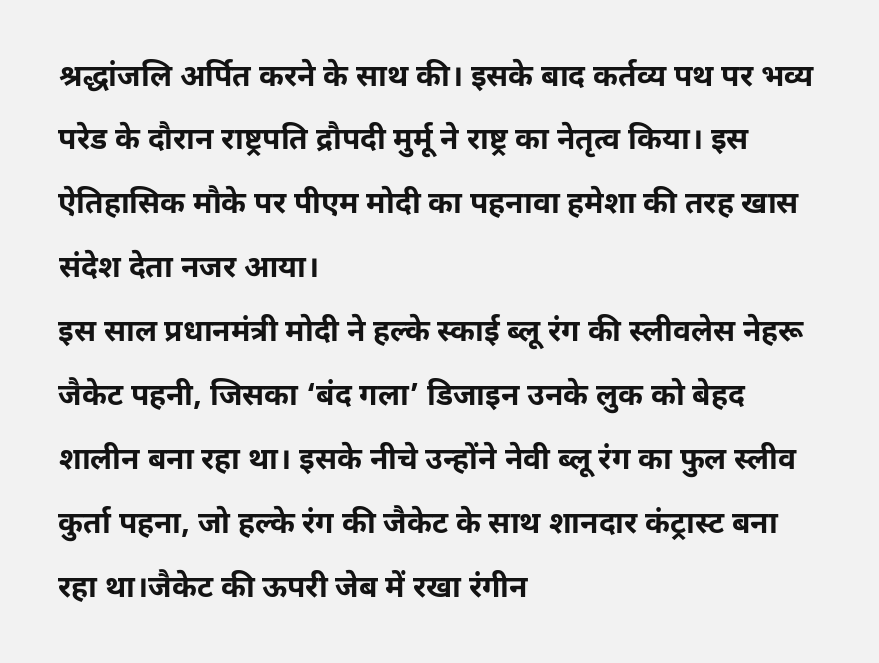श्रद्धांजलि अर्पित करने के साथ की। इसके बाद कर्तव्य पथ पर भव्य परेड के दौरान राष्ट्रपति द्रौपदी मुर्मू ने राष्ट्र का नेतृत्व किया। इस ऐतिहासिक मौके पर पीएम मोदी का पहनावा हमेशा की तरह खास संदेश देता नजर आया।
इस साल प्रधानमंत्री मोदी ने हल्के स्काई ब्लू रंग की स्लीवलेस नेहरू जैकेट पहनी, जिसका ‘बंद गला’ डिजाइन उनके लुक को बेहद शालीन बना रहा था। इसके नीचे उन्होंने नेवी ब्लू रंग का फुल स्लीव कुर्ता पहना, जो हल्के रंग की जैकेट के साथ शानदार कंट्रास्ट बना रहा था।जैकेट की ऊपरी जेब में रखा रंगीन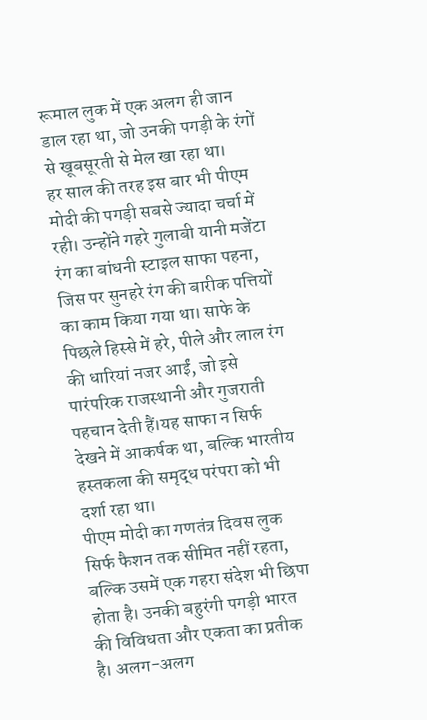रूमाल लुक में एक अलग ही जान डाल रहा था, जो उनकी पगड़ी के रंगों से खूबसूरती से मेल खा रहा था।
हर साल की तरह इस बार भी पीएम मोदी की पगड़ी सबसे ज्यादा चर्चा में रही। उन्होंने गहरे गुलाबी यानी मजेंटा रंग का बांधनी स्टाइल साफा पहना, जिस पर सुनहरे रंग की बारीक पत्तियों का काम किया गया था। साफे के पिछले हिस्से में हरे, पीले और लाल रंग की धारियां नजर आईं, जो इसे पारंपरिक राजस्थानी और गुजराती पहचान देती हैं।यह साफा न सिर्फ देखने में आकर्षक था, बल्कि भारतीय हस्तकला की समृद्ध परंपरा को भी दर्शा रहा था।
पीएम मोदी का गणतंत्र दिवस लुक सिर्फ फैशन तक सीमित नहीं रहता, बल्कि उसमें एक गहरा संदेश भी छिपा होता है। उनकी बहुरंगी पगड़ी भारत की विविधता और एकता का प्रतीक है। अलग-अलग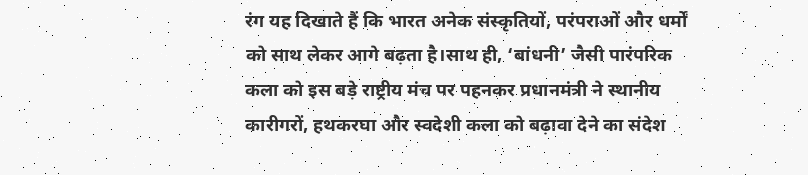रंग यह दिखाते हैं कि भारत अनेक संस्कृतियों, परंपराओं और धर्मों को साथ लेकर आगे बढ़ता है।साथ ही, ‘बांधनी’ जैसी पारंपरिक कला को इस बड़े राष्ट्रीय मंच पर पहनकर प्रधानमंत्री ने स्थानीय कारीगरों, हथकरघा और स्वदेशी कला को बढ़ावा देने का संदेश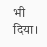भी दिया।